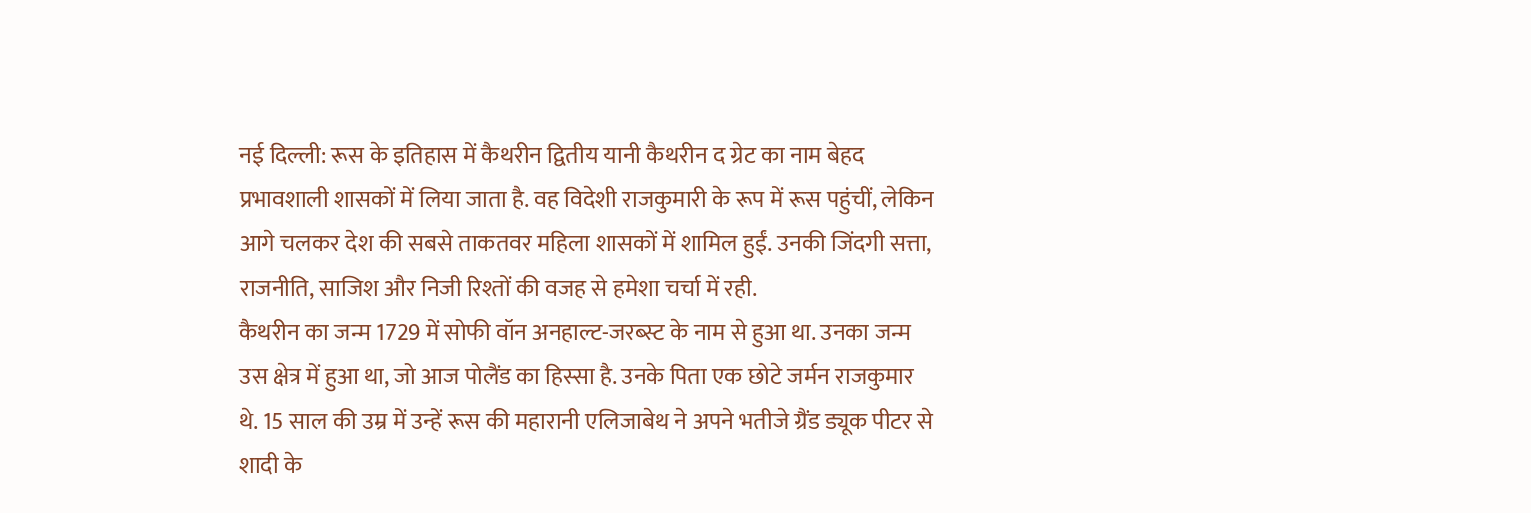नई दिल्ली: रूस के इतिहास में कैथरीन द्वितीय यानी कैथरीन द ग्रेट का नाम बेहद प्रभावशाली शासकों में लिया जाता है. वह विदेशी राजकुमारी के रूप में रूस पहुंचीं, लेकिन आगे चलकर देश की सबसे ताकतवर महिला शासकों में शामिल हुईं. उनकी जिंदगी सत्ता, राजनीति, साजिश और निजी रिश्तों की वजह से हमेशा चर्चा में रही.
कैथरीन का जन्म 1729 में सोफी वॉन अनहाल्ट-जरब्स्ट के नाम से हुआ था. उनका जन्म उस क्षेत्र में हुआ था, जो आज पोलैंड का हिस्सा है. उनके पिता एक छोटे जर्मन राजकुमार थे. 15 साल की उम्र में उन्हें रूस की महारानी एलिजाबेथ ने अपने भतीजे ग्रैंड ड्यूक पीटर से शादी के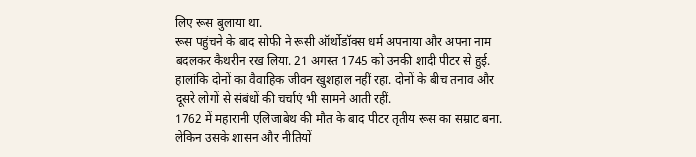लिए रूस बुलाया था.
रूस पहुंचने के बाद सोफी ने रूसी ऑर्थोडॉक्स धर्म अपनाया और अपना नाम बदलकर कैथरीन रख लिया. 21 अगस्त 1745 को उनकी शादी पीटर से हुई. हालांकि दोनों का वैवाहिक जीवन खुशहाल नहीं रहा. दोनों के बीच तनाव और दूसरे लोगों से संबंधों की चर्चाएं भी सामने आती रहीं.
1762 में महारानी एलिजाबेथ की मौत के बाद पीटर तृतीय रूस का सम्राट बना. लेकिन उसके शासन और नीतियों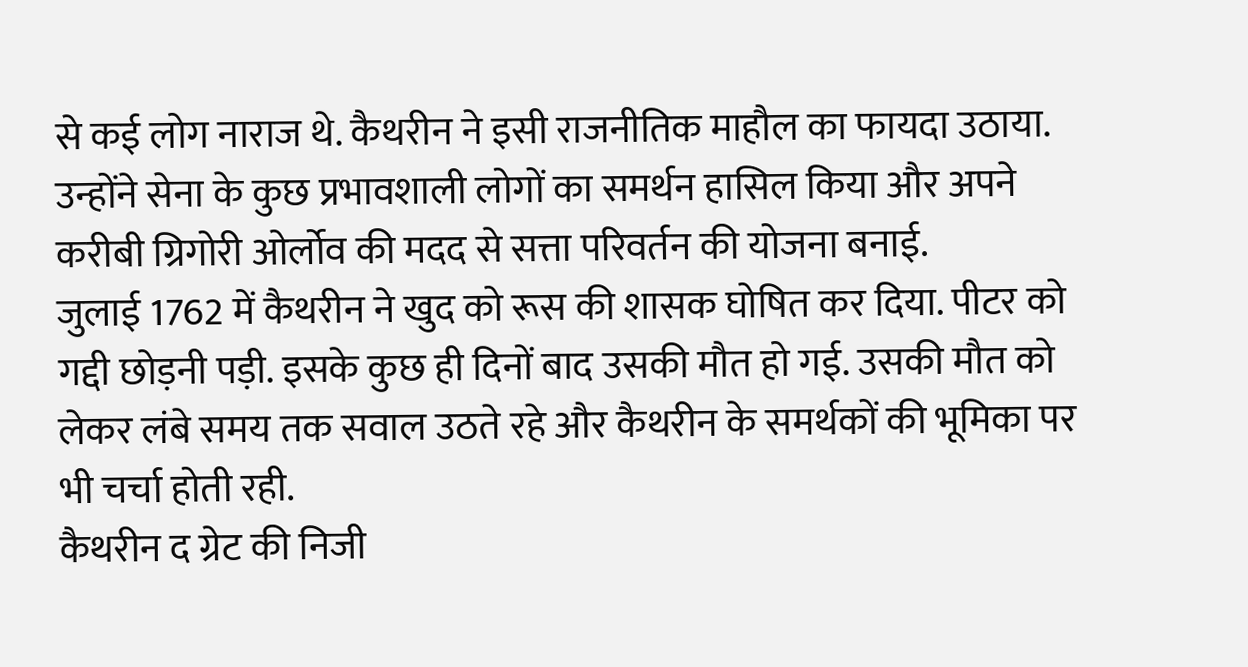से कई लोग नाराज थे. कैथरीन ने इसी राजनीतिक माहौल का फायदा उठाया. उन्होंने सेना के कुछ प्रभावशाली लोगों का समर्थन हासिल किया और अपने करीबी ग्रिगोरी ओर्लोव की मदद से सत्ता परिवर्तन की योजना बनाई.
जुलाई 1762 में कैथरीन ने खुद को रूस की शासक घोषित कर दिया. पीटर को गद्दी छोड़नी पड़ी. इसके कुछ ही दिनों बाद उसकी मौत हो गई. उसकी मौत को लेकर लंबे समय तक सवाल उठते रहे और कैथरीन के समर्थकों की भूमिका पर भी चर्चा होती रही.
कैथरीन द ग्रेट की निजी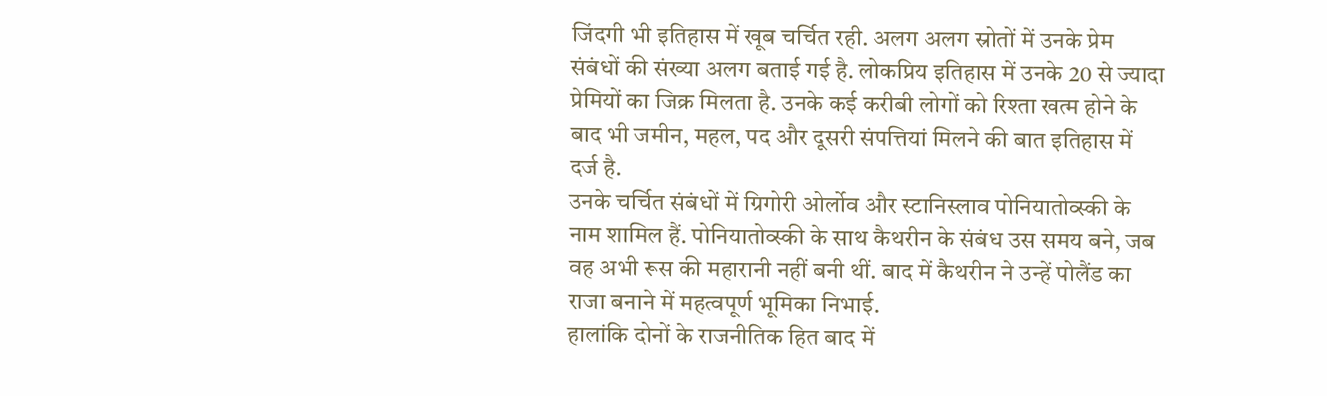जिंदगी भी इतिहास में खूब चर्चित रही. अलग अलग स्रोतों में उनके प्रेम संबंधों की संख्या अलग बताई गई है. लोकप्रिय इतिहास में उनके 20 से ज्यादा प्रेमियों का जिक्र मिलता है. उनके कई करीबी लोगों को रिश्ता खत्म होने के बाद भी जमीन, महल, पद और दूसरी संपत्तियां मिलने की बात इतिहास में दर्ज है.
उनके चर्चित संबंधों में ग्रिगोरी ओर्लोव और स्टानिस्लाव पोनियातोव्स्की के नाम शामिल हैं. पोनियातोव्स्की के साथ कैथरीन के संबंध उस समय बने, जब वह अभी रूस की महारानी नहीं बनी थीं. बाद में कैथरीन ने उन्हें पोलैंड का राजा बनाने में महत्वपूर्ण भूमिका निभाई.
हालांकि दोनों के राजनीतिक हित बाद में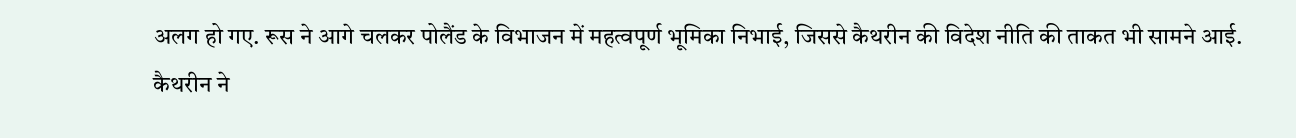अलग हो गए. रूस ने आगे चलकर पोलैंड के विभाजन में महत्वपूर्ण भूमिका निभाई, जिससे कैथरीन की विदेश नीति की ताकत भी सामने आई.
कैथरीन ने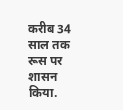करीब 34 साल तक रूस पर शासन किया.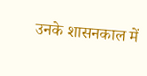उनके शासनकाल में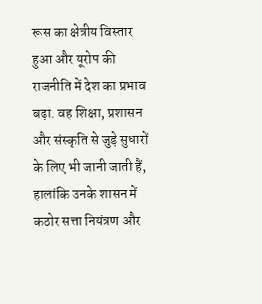रूस का क्षेत्रीय विस्तार हुआ और यूरोप की राजनीति में देश का प्रभाव बढ़ा. वह शिक्षा, प्रशासन और संस्कृति से जुड़े सुधारों के लिए भी जानी जाती हैं, हालांकि उनके शासन में कठोर सत्ता नियंत्रण और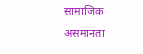सामाजिक असमानता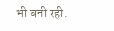भी बनी रही.